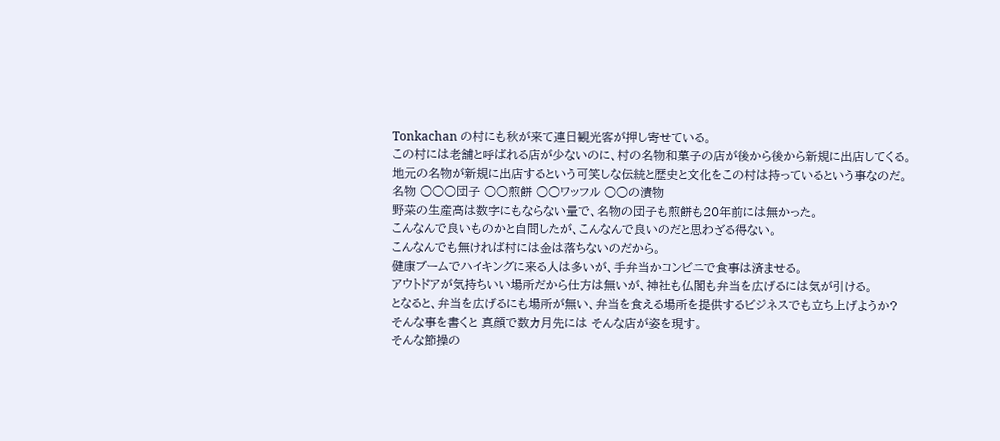Tonkachan の村にも秋が来て連日観光客が押し寄せている。
この村には老舗と呼ばれる店が少ないのに、村の名物和菓子の店が後から後から新規に出店してくる。
地元の名物が新規に出店するという可笑しな伝統と歴史と文化をこの村は持っているという事なのだ。
名物 ○○○団子 ○○煎餅 ○○ワッフル ○○の漬物
野菜の生産高は数字にもならない量で、名物の団子も煎餅も20年前には無かった。
こんなんで良いものかと自問したが、こんなんで良いのだと思わざる得ない。
こんなんでも無ければ村には金は落ちないのだから。
健康ブームでハイキングに来る人は多いが、手弁当かコンビニで食事は済ませる。
アウトドアが気持ちいい場所だから仕方は無いが、神社も仏閣も弁当を広げるには気が引ける。
となると、弁当を広げるにも場所が無い、弁当を食える場所を提供するビジネスでも立ち上げようか?
そんな事を書くと 真顔で数カ月先には そんな店が姿を現す。
そんな節操の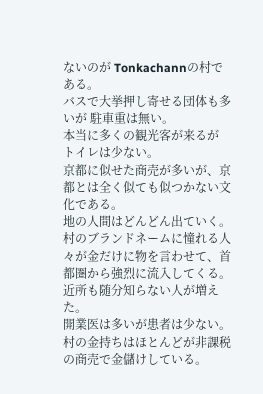ないのが Tonkachannの村である。
バスで大挙押し寄せる団体も多いが 駐車重は無い。
本当に多くの観光客が来るが トイレは少ない。
京都に似せた商売が多いが、京都とは全く似ても似つかない文化である。
地の人間はどんどん出ていく。
村のブランドネームに憧れる人々が金だけに物を言わせて、首都圏から強烈に流入してくる。
近所も随分知らない人が増えた。
開業医は多いが患者は少ない。
村の金持ちはほとんどが非課税の商売で金儲けしている。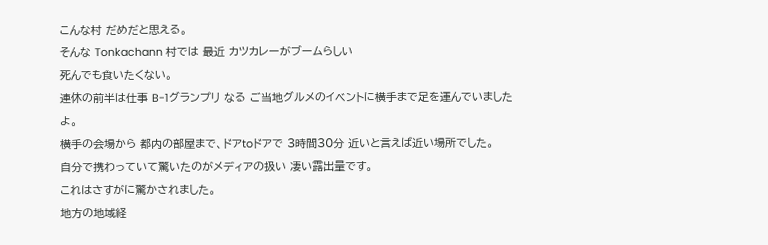こんな村 だめだと思える。
そんな Tonkachann 村では 最近 カツカレーがブームらしい
死んでも食いたくない。
連休の前半は仕事 B-1グランプリ なる ご当地グルメのイベントに横手まで足を運んでいましたよ。
横手の会場から 都内の部屋まで、ドアtoドアで 3時間30分 近いと言えば近い場所でした。
自分で携わっていて驚いたのがメディアの扱い 凄い露出量です。
これはさすがに驚かされました。
地方の地域経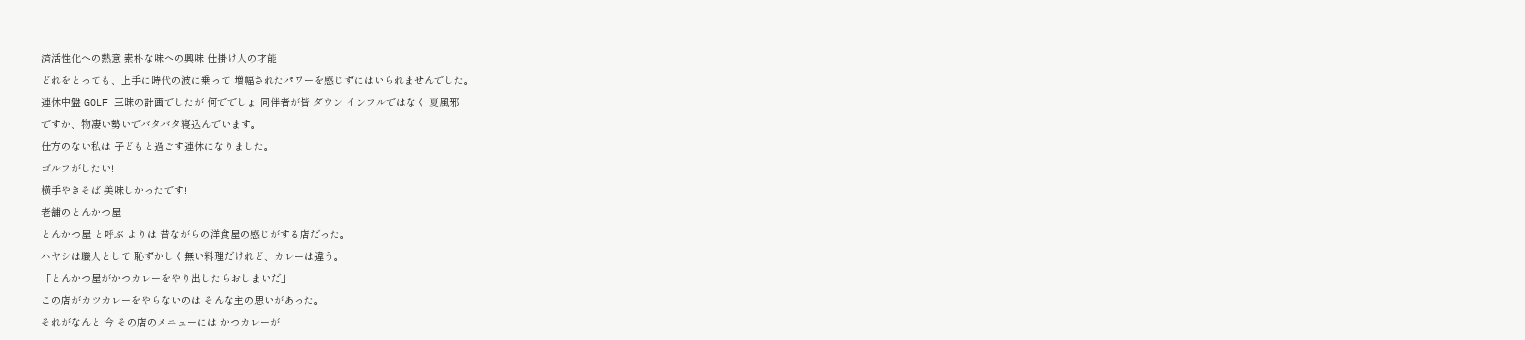済活性化への熱意 素朴な味への興味 仕掛け人の才能
どれをとっても、上手に時代の波に乗って 増幅されたパワーを感じずにはいられませんでした。
連休中盤 GOLF 三昧の計画でしたが 何ででしょ 同伴者が皆 ダウン インフルではなく 夏風邪
ですか、物凄い勢いでバタバタ寝込んでいます。
仕方のない私は 子どもと過ごす連休になりました。
ゴルフがしたい!
横手やきそば 美味しかったです!
老舗のとんかつ屋
とんかつ屋 と呼ぶ よりは 昔ながらの洋食屋の感じがする店だった。
ハヤシは職人として 恥ずかしく無い料理だけれど、カレーは違う。
「とんかつ屋がかつカレーをやり出したらおしまいだ」
この店がカツカレーをやらないのは そんな主の思いがあった。
それがなんと 今 その店のメニューには かつカレーが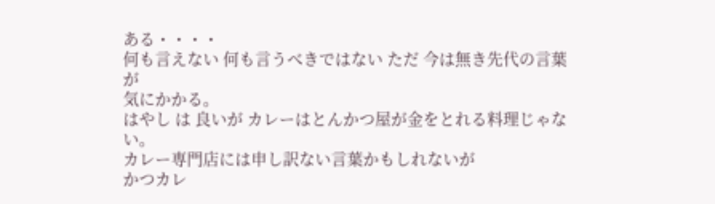ある・・・・
何も言えない 何も言うべきではない ただ 今は無き先代の言葉が
気にかかる。
はやし は 良いが カレーはとんかつ屋が金をとれる料理じゃない。
カレー専門店には申し訳ない言葉かもしれないが
かつカレ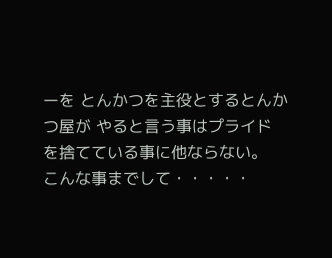ーを とんかつを主役とするとんかつ屋が やると言う事はプライド
を捨てている事に他ならない。
こんな事までして・・・・・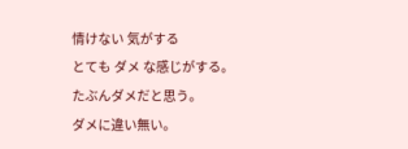情けない 気がする
とても ダメ な感じがする。
たぶんダメだと思う。
ダメに違い無い。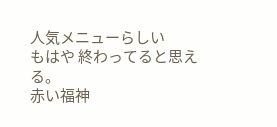人気メニューらしい
もはや 終わってると思える。
赤い福神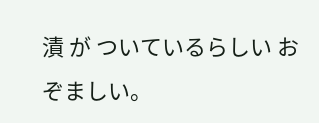漬 が ついているらしい おぞましい。